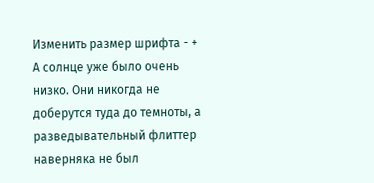Изменить размер шрифта - +
А солнце уже было очень низко. Они никогда не доберутся туда до темноты, а разведывательный флиттер наверняка не был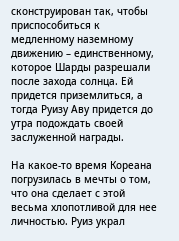сконструирован так, чтобы приспособиться к медленному наземному движению – единственному, которое Шарды разрешали после захода солнца. Ей придется приземлиться, а тогда Руизу Аву придется до утра подождать своей заслуженной награды.

На какое‑то время Кореана погрузилась в мечты о том, что она сделает с этой весьма хлопотливой для нее личностью. Руиз украл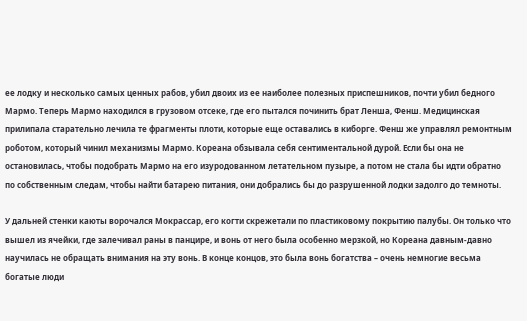ее лодку и несколько самых ценных рабов, убил двоих из ее наиболее полезных приспешников, почти убил бедного Мармо. Теперь Мармо находился в грузовом отсеке, где его пытался починить брат Ленша, Фенш. Медицинская прилипала старательно лечила те фрагменты плоти, которые еще оставались в киборге. Фенш же управлял ремонтным роботом, который чинил механизмы Мармо. Кореана обзывала себя сентиментальной дурой. Если бы она не остановилась, чтобы подобрать Мармо на его изуродованном летательном пузыре, а потом не стала бы идти обратно по собственным следам, чтобы найти батарею питания, они добрались бы до разрушенной лодки задолго до темноты.

У дальней стенки каюты ворочался Мокрассар, его когти скрежетали по пластиковому покрытию палубы. Он только что вышел из ячейки, где залечивал раны в панцире, и вонь от него была особенно мерзкой, но Кореана давным‑давно научилась не обращать внимания на эту вонь. В конце концов, это была вонь богатства – очень немногие весьма богатые люди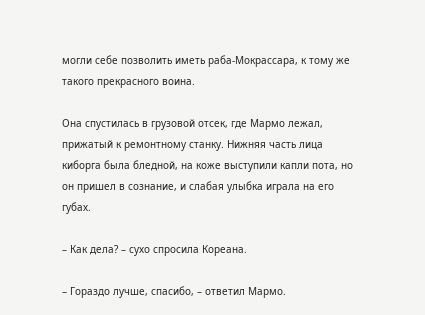могли себе позволить иметь раба‑Мокрассара, к тому же такого прекрасного воина.

Она спустилась в грузовой отсек, где Мармо лежал, прижатый к ремонтному станку. Нижняя часть лица киборга была бледной, на коже выступили капли пота, но он пришел в сознание, и слабая улыбка играла на его губах.

– Как дела? – сухо спросила Кореана.

– Гораздо лучше, спасибо, – ответил Мармо.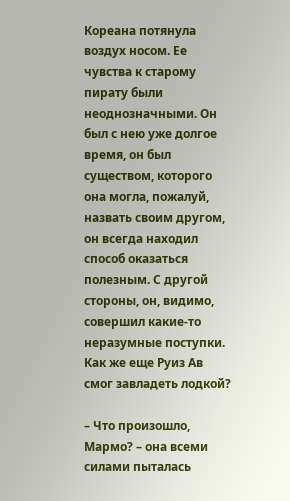Кореана потянула воздух носом. Ее чувства к старому пирату были неоднозначными. Он был с нею уже долгое время, он был существом, которого она могла, пожалуй, назвать своим другом, он всегда находил способ оказаться полезным. С другой стороны, он, видимо, совершил какие‑то неразумные поступки. Как же еще Руиз Ав смог завладеть лодкой?

– Что произошло, Мармо? – она всеми силами пыталась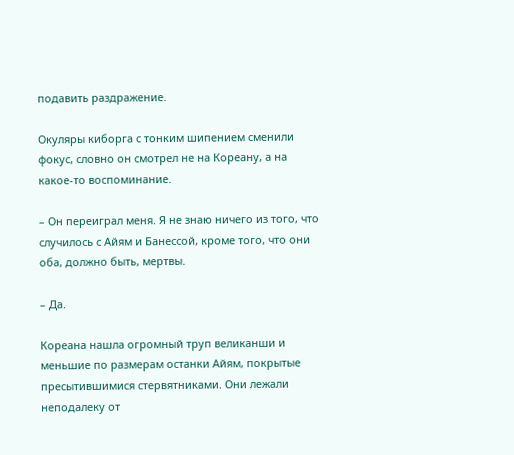подавить раздражение.

Окуляры киборга с тонким шипением сменили фокус, словно он смотрел не на Кореану, а на какое‑то воспоминание.

– Он переиграл меня. Я не знаю ничего из того, что случилось с Айям и Банессой, кроме того, что они оба, должно быть, мертвы.

– Да.

Кореана нашла огромный труп великанши и меньшие по размерам останки Айям, покрытые пресытившимися стервятниками. Они лежали неподалеку от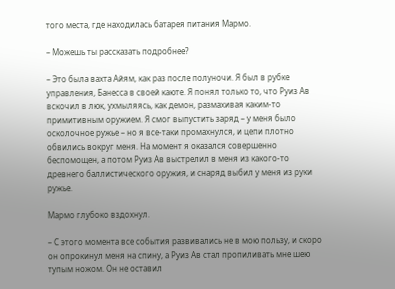того места, где находилась батарея питания Мармо.

– Можешь ты рассказать подробнее?

– Это была вахта Айям, как раз после полуночи. Я был в рубке управления, Банесса в своей каюте. Я понял только то, что Руиз Ав вскочил в люк, ухмыляясь, как демон, размахивая каким‑то примитивным оружием. Я смог выпустить заряд – у меня было осколочное ружье – но я все‑таки промахнулся, и цепи плотно обвились вокруг меня. На момент я оказался совершенно беспомощен, а потом Руиз Ав выстрелил в меня из какого‑то древнего баллистического оружия, и снаряд выбил у меня из руки ружье.

Мармо глубоко вздохнул.

– С этого момента все события развивались не в мою пользу, и скоро он опрокинул меня на спину, а Руиз Ав стал пропиливать мне шею тупым ножом. Он не оставил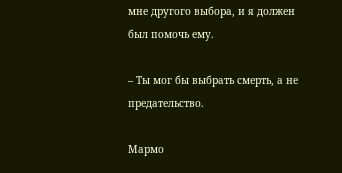мне другого выбора, и я должен был помочь ему.

– Ты мог бы выбрать смерть, а не предательство.

Мармо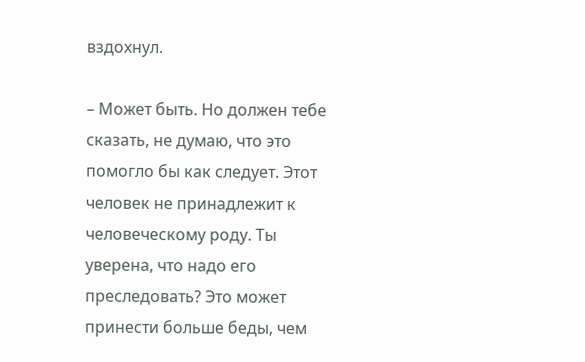вздохнул.

– Может быть. Но должен тебе сказать, не думаю, что это помогло бы как следует. Этот человек не принадлежит к человеческому роду. Ты уверена, что надо его преследовать? Это может принести больше беды, чем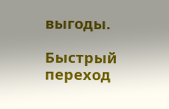выгоды.

Быстрый переход